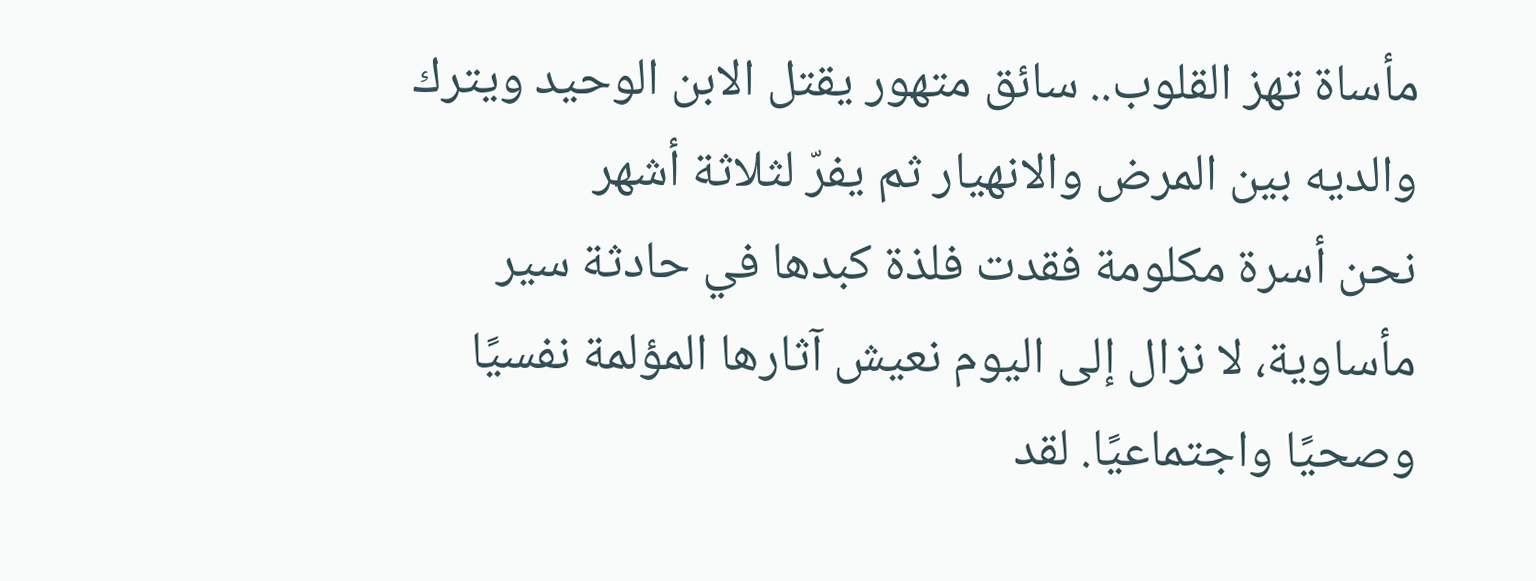مأساة تهز القلوب.. سائق متهور يقتل الابن الوحيد ويترك والديه بين المرض والانهيار ثم يفرّ لثلاثة أشهر
نحن أسرة مكلومة فقدت فلذة كبدها في حادثة سير مأساوية، لا نزال إلى اليوم نعيش آثارها المؤلمة نفسيًا وصحيًا واجتماعيًا. لقد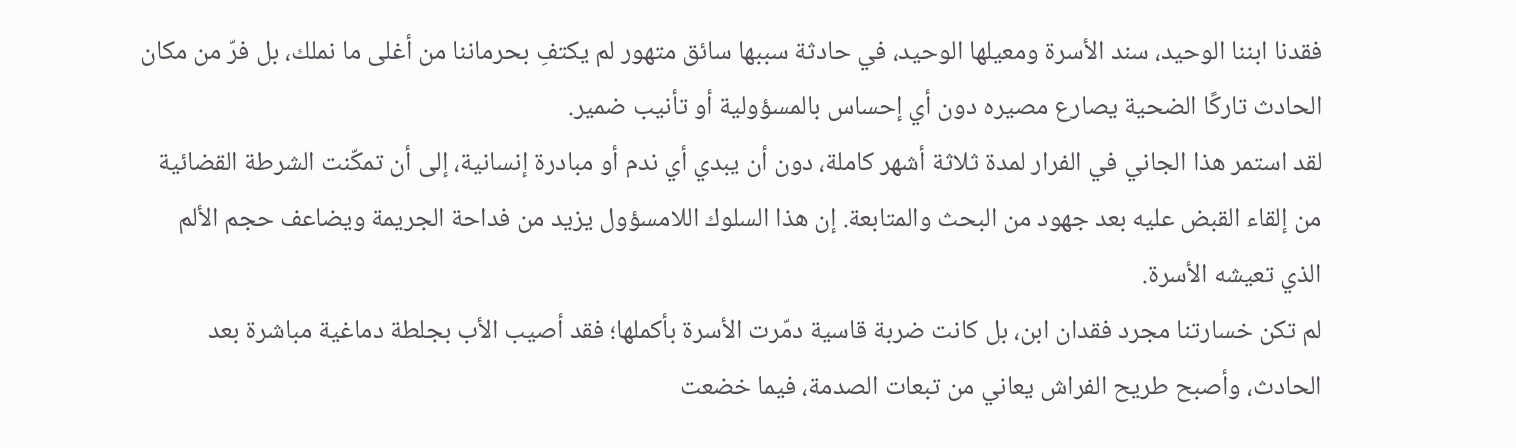فقدنا ابننا الوحيد، سند الأسرة ومعيلها الوحيد، في حادثة سببها سائق متهور لم يكتفِ بحرماننا من أغلى ما نملك، بل فرّ من مكان الحادث تاركًا الضحية يصارع مصيره دون أي إحساس بالمسؤولية أو تأنيب ضمير.
لقد استمر هذا الجاني في الفرار لمدة ثلاثة أشهر كاملة، دون أن يبدي أي ندم أو مبادرة إنسانية، إلى أن تمكّنت الشرطة القضائية من إلقاء القبض عليه بعد جهود من البحث والمتابعة. إن هذا السلوك اللامسؤول يزيد من فداحة الجريمة ويضاعف حجم الألم الذي تعيشه الأسرة.
لم تكن خسارتنا مجرد فقدان ابن، بل كانت ضربة قاسية دمّرت الأسرة بأكملها؛ فقد أصيب الأب بجلطة دماغية مباشرة بعد الحادث، وأصبح طريح الفراش يعاني من تبعات الصدمة، فيما خضعت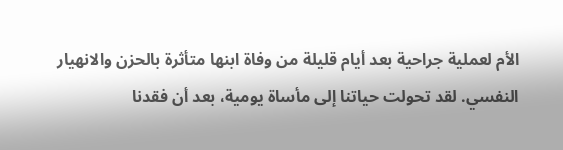الأم لعملية جراحية بعد أيام قليلة من وفاة ابنها متأثرة بالحزن والانهيار النفسي. لقد تحولت حياتنا إلى مأساة يومية، بعد أن فقدنا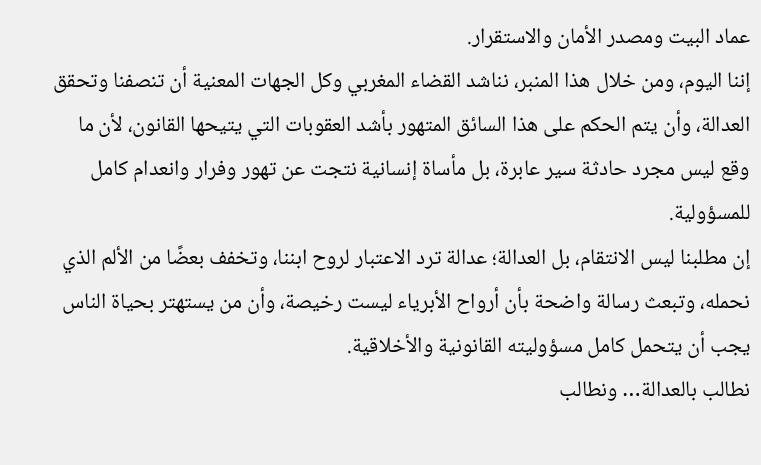عماد البيت ومصدر الأمان والاستقرار.
إننا اليوم، ومن خلال هذا المنبر، نناشد القضاء المغربي وكل الجهات المعنية أن تنصفنا وتحقق العدالة، وأن يتم الحكم على هذا السائق المتهور بأشد العقوبات التي يتيحها القانون، لأن ما وقع ليس مجرد حادثة سير عابرة، بل مأساة إنسانية نتجت عن تهور وفرار وانعدام كامل للمسؤولية.
إن مطلبنا ليس الانتقام، بل العدالة؛ عدالة ترد الاعتبار لروح ابننا، وتخفف بعضًا من الألم الذي نحمله، وتبعث رسالة واضحة بأن أرواح الأبرياء ليست رخيصة، وأن من يستهتر بحياة الناس يجب أن يتحمل كامل مسؤوليته القانونية والأخلاقية.
نطالب بالعدالة… ونطالب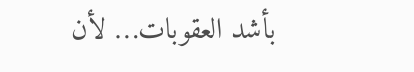بأشد العقوبات… لأن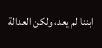ابننا لم يعد، ولكن العدالة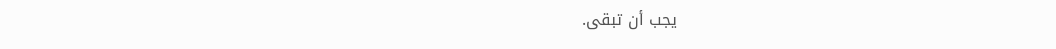يجب أن تبقى.